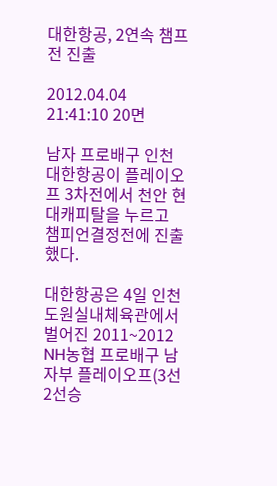대한항공, 2연속 챔프전 진출

2012.04.04 21:41:10 20면

남자 프로배구 인천 대한항공이 플레이오프 3차전에서 천안 현대캐피탈을 누르고 챔피언결정전에 진출했다.

대한항공은 4일 인천 도원실내체육관에서 벌어진 2011~2012 NH농협 프로배구 남자부 플레이오프(3선2선승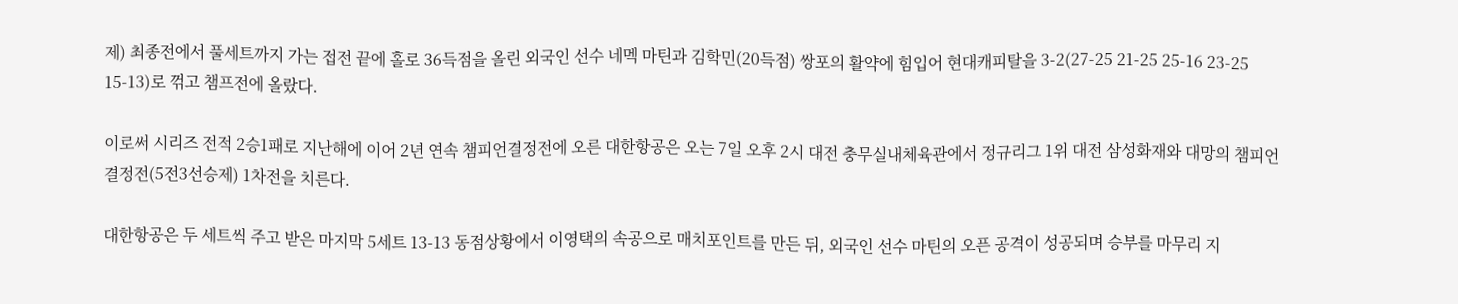제) 최종전에서 풀세트까지 가는 접전 끝에 홀로 36득점을 올린 외국인 선수 네멕 마틴과 김학민(20득점) 쌍포의 활약에 힘입어 현대캐피탈을 3-2(27-25 21-25 25-16 23-25 15-13)로 꺾고 챔프전에 올랐다.

이로써 시리즈 전적 2승1패로 지난해에 이어 2년 연속 챔피언결정전에 오른 대한항공은 오는 7일 오후 2시 대전 충무실내체육관에서 정규리그 1위 대전 삼성화재와 대망의 챔피언결정전(5전3선승제) 1차전을 치른다.

대한항공은 두 세트씩 주고 받은 마지막 5세트 13-13 동점상황에서 이영택의 속공으로 매치포인트를 만든 뒤, 외국인 선수 마틴의 오픈 공격이 성공되며 승부를 마무리 지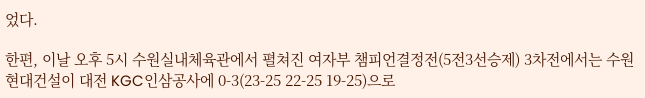었다.

한편, 이날 오후 5시 수원실내체육관에서 펼쳐진 여자부 챔피언결정전(5전3선승제) 3차전에서는 수원 현대건설이 대전 KGC인삼공사에 0-3(23-25 22-25 19-25)으로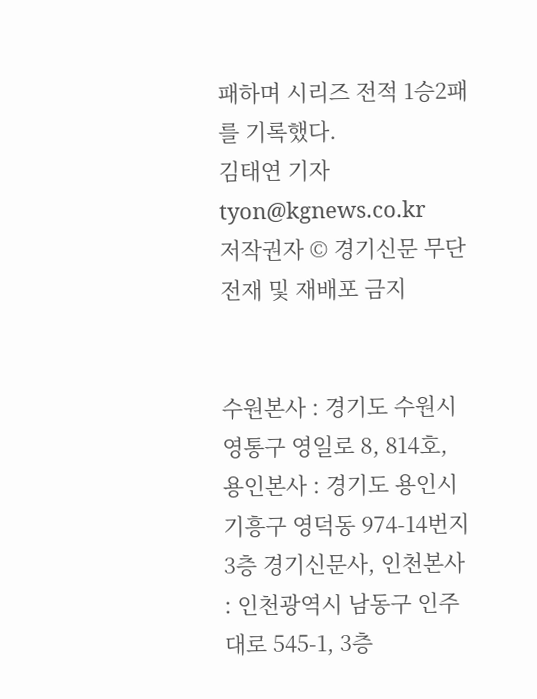패하며 시리즈 전적 1승2패를 기록했다.
김태연 기자 tyon@kgnews.co.kr
저작권자 © 경기신문 무단전재 및 재배포 금지


수원본사 : 경기도 수원시 영통구 영일로 8, 814호, 용인본사 : 경기도 용인시 기흥구 영덕동 974-14번지 3층 경기신문사, 인천본사 : 인천광역시 남동구 인주대로 545-1, 3층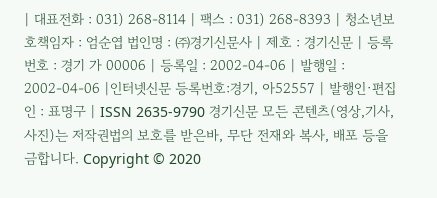| 대표전화 : 031) 268-8114 | 팩스 : 031) 268-8393 | 청소년보호책임자 : 엄순엽 법인명 : ㈜경기신문사 | 제호 : 경기신문 | 등록번호 : 경기 가 00006 | 등록일 : 2002-04-06 | 발행일 : 2002-04-06 |인터넷신문 등록번호:경기, 아52557 | 발행인·편집인 : 표명구 | ISSN 2635-9790 경기신문 모든 콘텐츠(영상,기사, 사진)는 저작권법의 보호를 받은바, 무단 전재와 복사, 배포 등을 금합니다. Copyright © 2020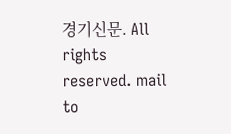경기신문. All rights reserved. mail to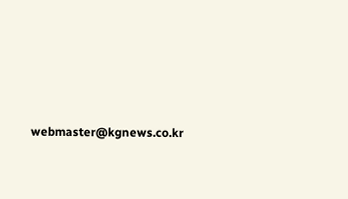webmaster@kgnews.co.kr